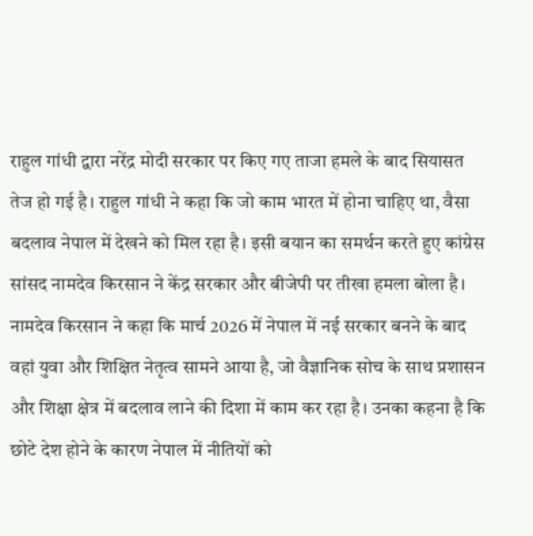राहुल गांधी द्वारा नरेंद्र मोदी सरकार पर किए गए ताजा हमले के बाद सियासत तेज हो गई है। राहुल गांधी ने कहा कि जो काम भारत में होना चाहिए था, वैसा बदलाव नेपाल में देखने को मिल रहा है। इसी बयान का समर्थन करते हुए कांग्रेस सांसद नामदेव किरसान ने केंद्र सरकार और बीजेपी पर तीखा हमला बोला है।
नामदेव किरसान ने कहा कि मार्च 2026 में नेपाल में नई सरकार बनने के बाद वहां युवा और शिक्षित नेतृत्व सामने आया है, जो वैज्ञानिक सोच के साथ प्रशासन और शिक्षा क्षेत्र में बदलाव लाने की दिशा में काम कर रहा है। उनका कहना है कि छोटे देश होने के कारण नेपाल में नीतियों को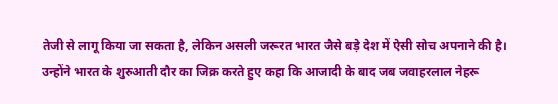तेजी से लागू किया जा सकता है, लेकिन असली जरूरत भारत जैसे बड़े देश में ऐसी सोच अपनाने की है।
उन्होंने भारत के शुरुआती दौर का जिक्र करते हुए कहा कि आजादी के बाद जब जवाहरलाल नेहरू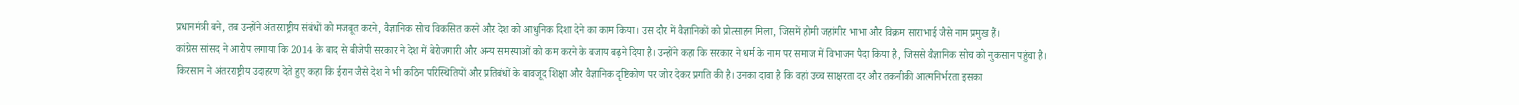प्रधानमंत्री बने, तब उन्होंने अंतरराष्ट्रीय संबंधों को मजबूत करने, वैज्ञानिक सोच विकसित करने और देश को आधुनिक दिशा देने का काम किया। उस दौर में वैज्ञानिकों को प्रोत्साहन मिला, जिसमें होमी जहांगीर भाभा और विक्रम साराभाई जैसे नाम प्रमुख हैं।
कांग्रेस सांसद ने आरोप लगाया कि 2014 के बाद से बीजेपी सरकार ने देश में बेरोजगारी और अन्य समस्याओं को कम करने के बजाय बढ़ने दिया है। उन्होंने कहा कि सरकार ने धर्म के नाम पर समाज में विभाजन पैदा किया है, जिससे वैज्ञानिक सोच को नुकसान पहुंचा है।
किरसान ने अंतरराष्ट्रीय उदाहरण देते हुए कहा कि ईरान जैसे देश ने भी कठिन परिस्थितियों और प्रतिबंधों के बावजूद शिक्षा और वैज्ञानिक दृष्टिकोण पर जोर देकर प्रगति की है। उनका दावा है कि वहां उच्च साक्षरता दर और तकनीकी आत्मनिर्भरता इसका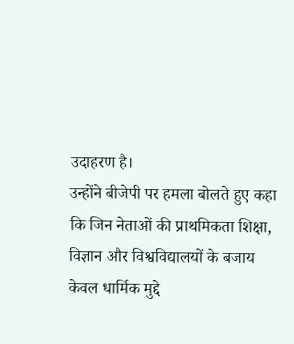उदाहरण है।
उन्होंने बीजेपी पर हमला बोलते हुए कहा कि जिन नेताओं की प्राथमिकता शिक्षा, विज्ञान और विश्वविद्यालयों के बजाय केवल धार्मिक मुद्दे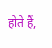होते हैं,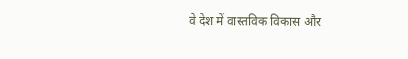वे देश में वास्तविक विकास और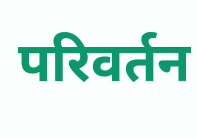परिवर्तन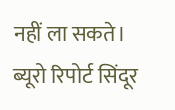नहीं ला सकते।
ब्यूरो रिपोर्ट सिंदूर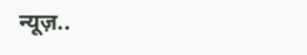न्यूज़..